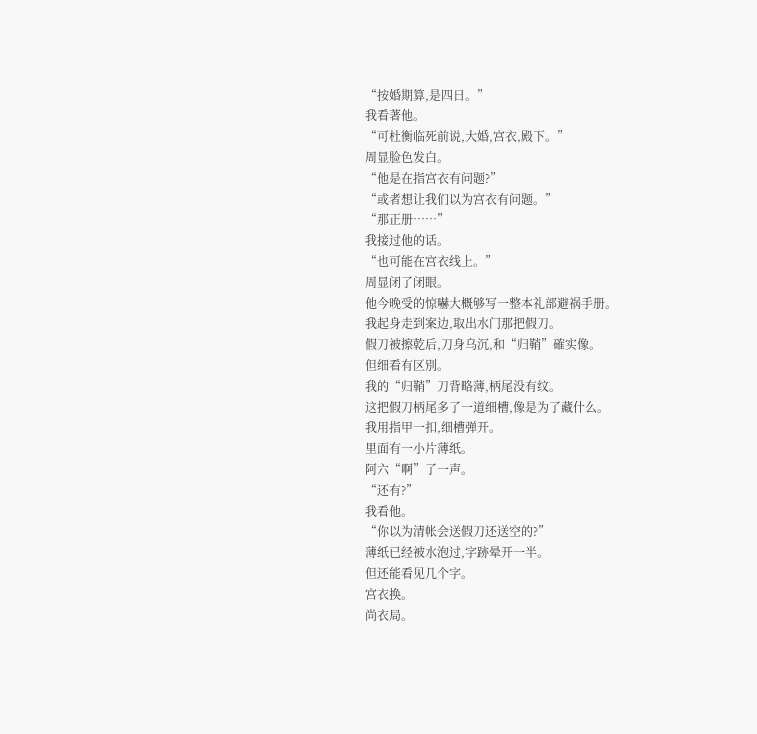“按婚期算,是四日。”
我看著他。
“可杜衡临死前说,大婚,宫衣,殿下。”
周显脸色发白。
“他是在指宫衣有问题?”
“或者想让我们以为宫衣有问题。”
“那正册……”
我接过他的话。
“也可能在宫衣线上。”
周显闭了闭眼。
他今晚受的惊嚇大概够写一整本礼部避祸手册。
我起身走到案边,取出水门那把假刀。
假刀被擦乾后,刀身乌沉,和“归鞘”確实像。
但细看有区別。
我的“归鞘”刀背略薄,柄尾没有纹。
这把假刀柄尾多了一道细槽,像是为了藏什么。
我用指甲一扣,细槽弹开。
里面有一小片薄纸。
阿六“啊”了一声。
“还有?”
我看他。
“你以为清帐会送假刀还送空的?”
薄纸已经被水泡过,字跡晕开一半。
但还能看见几个字。
宫衣换。
尚衣局。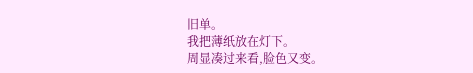旧单。
我把薄纸放在灯下。
周显凑过来看,脸色又变。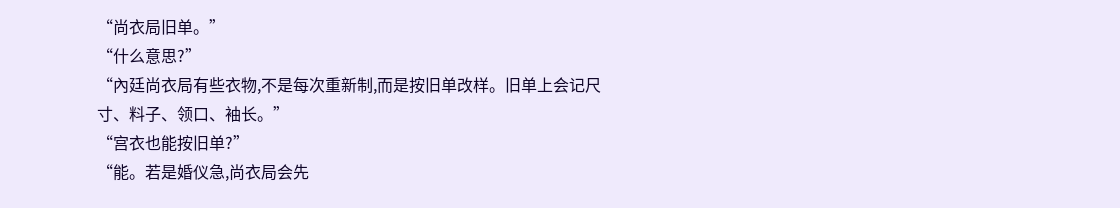“尚衣局旧单。”
“什么意思?”
“內廷尚衣局有些衣物,不是每次重新制,而是按旧单改样。旧单上会记尺寸、料子、领口、袖长。”
“宫衣也能按旧单?”
“能。若是婚仪急,尚衣局会先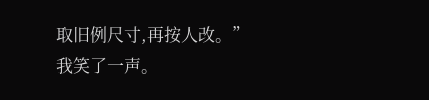取旧例尺寸,再按人改。”
我笑了一声。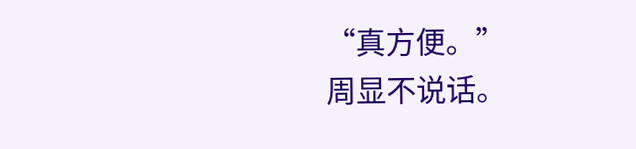“真方便。”
周显不说话。